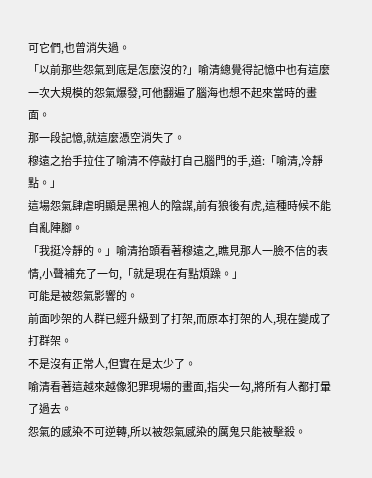可它們,也曾消失過。
「以前那些怨氣到底是怎麼沒的?」喻清總覺得記憶中也有這麼一次大規模的怨氣爆發,可他翻遍了腦海也想不起來當時的畫面。
那一段記憶,就這麼憑空消失了。
穆遠之抬手拉住了喻清不停敲打自己腦門的手,道:「喻清,冷靜點。」
這場怨氣肆虐明顯是黑袍人的陰謀,前有狼後有虎,這種時候不能自亂陣腳。
「我挺冷靜的。」喻清抬頭看著穆遠之,瞧見那人一臉不信的表情,小聲補充了一句,「就是現在有點煩躁。」
可能是被怨氣影響的。
前面吵架的人群已經升級到了打架,而原本打架的人,現在變成了打群架。
不是沒有正常人,但實在是太少了。
喻清看著這越來越像犯罪現場的畫面,指尖一勾,將所有人都打暈了過去。
怨氣的感染不可逆轉,所以被怨氣感染的厲鬼只能被擊殺。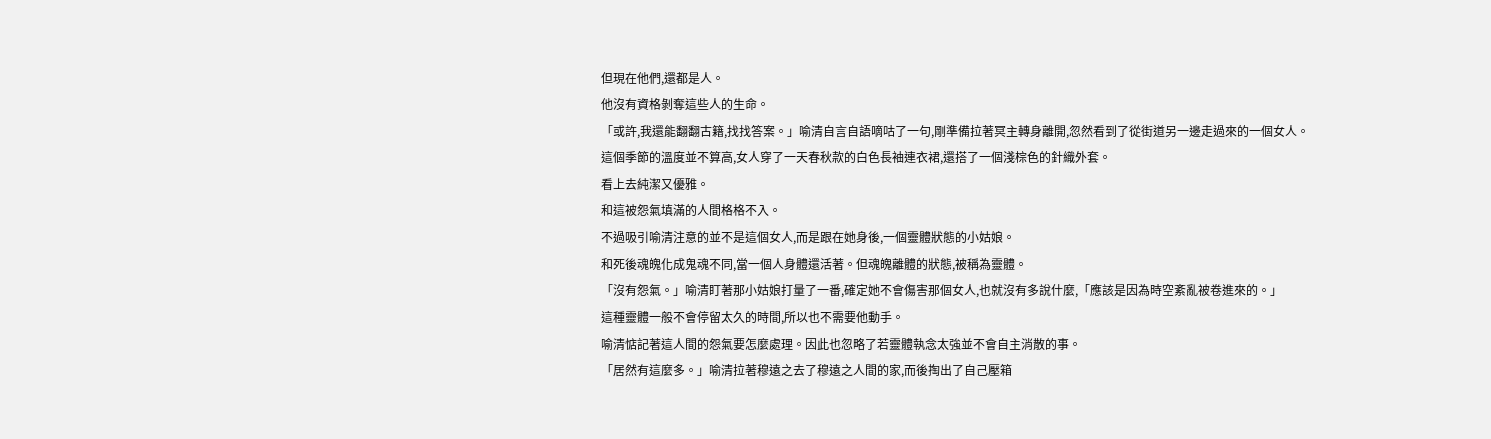但現在他們,還都是人。
他沒有資格剝奪這些人的生命。
「或許,我還能翻翻古籍,找找答案。」喻清自言自語嘀咕了一句,剛準備拉著冥主轉身離開,忽然看到了從街道另一邊走過來的一個女人。
這個季節的溫度並不算高,女人穿了一天春秋款的白色長袖連衣裙,還搭了一個淺棕色的針織外套。
看上去純潔又優雅。
和這被怨氣填滿的人間格格不入。
不過吸引喻清注意的並不是這個女人,而是跟在她身後,一個靈體狀態的小姑娘。
和死後魂魄化成鬼魂不同,當一個人身體還活著。但魂魄離體的狀態,被稱為靈體。
「沒有怨氣。」喻清盯著那小姑娘打量了一番,確定她不會傷害那個女人,也就沒有多說什麼,「應該是因為時空紊亂被卷進來的。」
這種靈體一般不會停留太久的時間,所以也不需要他動手。
喻清惦記著這人間的怨氣要怎麼處理。因此也忽略了若靈體執念太強並不會自主消散的事。
「居然有這麼多。」喻清拉著穆遠之去了穆遠之人間的家,而後掏出了自己壓箱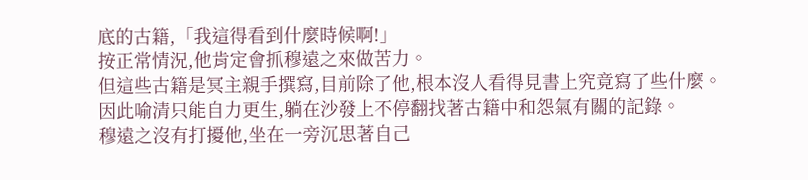底的古籍,「我這得看到什麼時候啊!」
按正常情況,他肯定會抓穆遠之來做苦力。
但這些古籍是冥主親手撰寫,目前除了他,根本沒人看得見書上究竟寫了些什麼。
因此喻清只能自力更生,躺在沙發上不停翻找著古籍中和怨氣有關的記錄。
穆遠之沒有打擾他,坐在一旁沉思著自己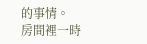的事情。
房間裡一時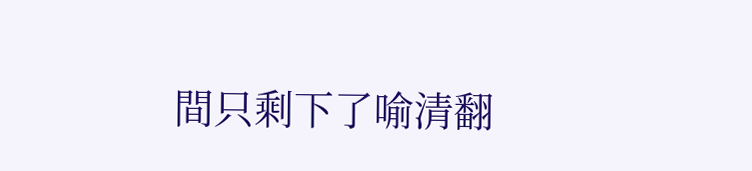間只剩下了喻清翻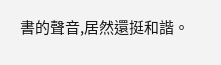書的聲音,居然還挺和諧。